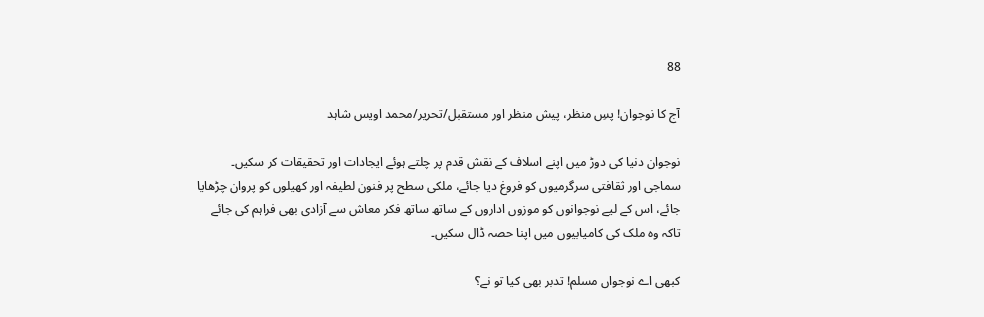88

آج کا نوجوان! پسِ منظر، پیش منظر اور مستقبل/تحریر/محمد اویس شاہد

نوجوان دنیا کی دوڑ میں اپنے اسلاف کے نقش قدم پر چلتے ہوئے ایجادات اور تحقیقات کر سکیں۔ سماجی اور ثقافتی سرگرمیوں کو فروغ دیا جائے، ملکی سطح پر فنون لطیفہ اور کھیلوں کو پروان چڑھایا جائے، اس کے لیے نوجوانوں کو موزوں اداروں کے ساتھ ساتھ فکر معاش سے آزادی بھی فراہم کی جائے تاکہ وہ ملک کی کامیابیوں میں اپنا حصہ ڈال سکیں۔

کبھی اے نوجواں مسلم! تدبر بهی کيا تو نے؟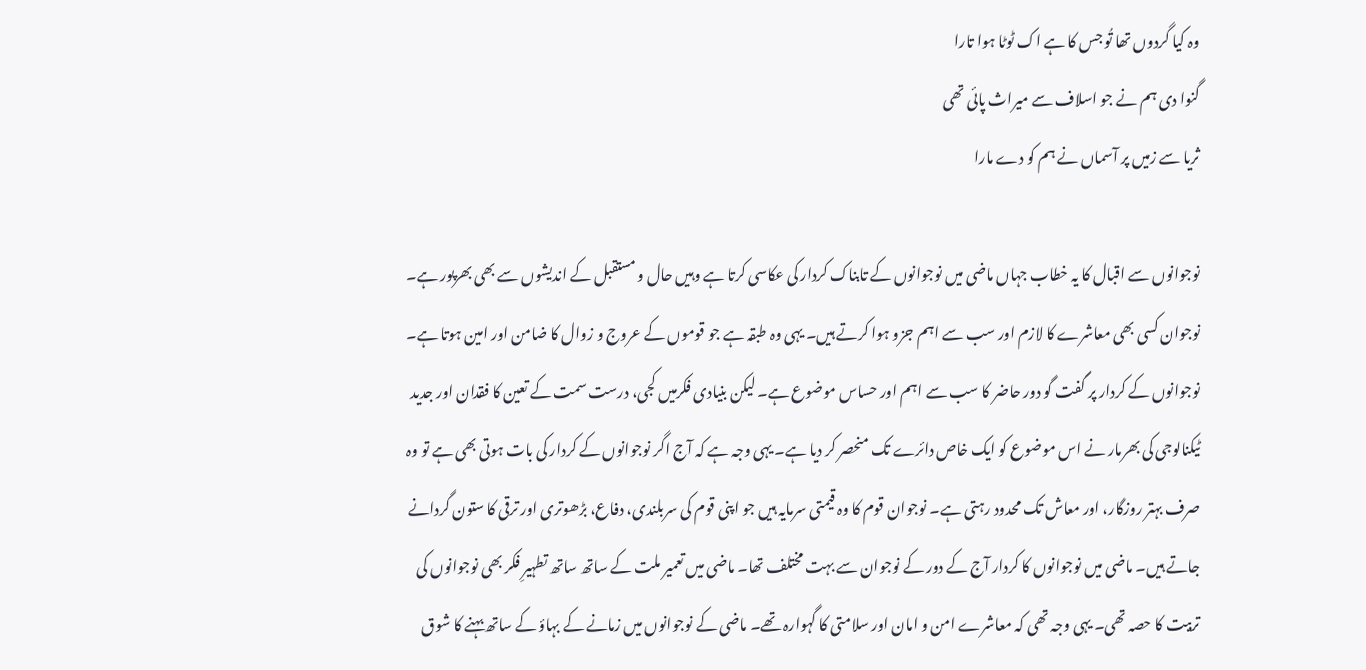وہ کيا گردوں تھا تُو جس کا ہے اک ٹوٹا ہوا تارا
گنوا دی ہم نے جو اسلاف سے ميراث پائی تھی
ثريا سے زميں پر آسماں نے ہم کو دے مارا

نوجوانوں سے اقبال کا یہ خطاب جہاں ماضی میں نوجوانوں کے تابناک کردار کی عکاسی کرتا ہے وہیں حال و مستقبل کے اندیشوں سے بھی بھرپور ہے۔ نوجوان کسی بھی معاشرے کا لازم اور سب سے اہم جزو ہوا کرتے ہیں۔ یہی وہ طبقہ ہے جو قوموں کے عروج و زوال کا ضامن اور امین ہوتا ہے۔ نوجوانوں کے کردار پر گفت گو دور حاضر کا سب سے اہم اور حساس موضوع ہے۔ لیکن بنیادی فکرمیں کجی، درست سمت کے تعین کا فقدان اور جدید ٹیکنالوجی کی بھرمار نے اس موضوع کو ایک خاص دائرے تک منحصر کر دیا ہے۔ یہی وجہ ہے کہ آج اگر نوجوانوں کے کردار کی بات ہوتی بھی ہے تو وہ صرف بہتر روزگار، اور معاش تک محدود رہتی ہے۔ نوجوان قوم کا وہ قیمتی سرمایہ ہیں جو اپنی قوم کی سربلندی، دفاع، بڑھوتری اور ترقی کا ستون گردانے جاتے ہیں۔ ماضی میں نوجوانوں کا کردار آج کے دور کے نوجوان سے بہت مختلف تھا۔ ماضی میں تعمیر ملت کے ساتھ ساتھ تطہیرِ فکر بھی نوجوانوں کی تربیت کا حصہ تھی۔ یہی وجہ تھی کہ معاشرے امن و امان اور سلامتی کا گہوارہ تھے۔ ماضی کے نوجوانوں میں زمانے کے بہاؤ کے ساتھ بہنے کا شوق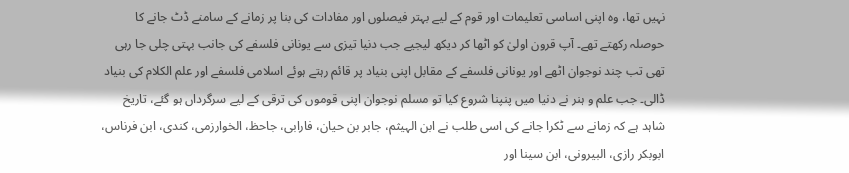نہیں تھا، وہ اپنی اساسی تعلیمات اور قوم کے لیے بہتر فیصلوں اور مفادات کی بنا پر زمانے کے سامنے ڈٹ جانے کا حوصلہ رکھتے تھے۔ آپ قرون اولیٰ کو اٹھا کر دیکھ لیجیے جب دنیا تیزی سے یونانی فلسفے کی جانب بہتی چلی جا رہی تھی تب چند نوجوان اٹھے اور یونانی فلسفے کے مقابل اپنی بنیاد پر قائم رہتے ہوئے اسلامی فلسفے اور علم الکلام کی بنیاد ڈالی۔ جب علم و ہنر نے دنیا میں پنپنا شروع کیا تو مسلم نوجوان اپنی قوموں کی ترقی کے لیے سرگرداں ہو گئے، تاریخ شاہد ہے کہ زمانے سے ٹکرا جانے کی اسی طلب نے ابن الہیثم، جابر بن حیان، فارابی، جاحظ، الخوارزمی، کندی، ابن فرناس، ابوبکر رازی، البیرونی، ابن سینا اور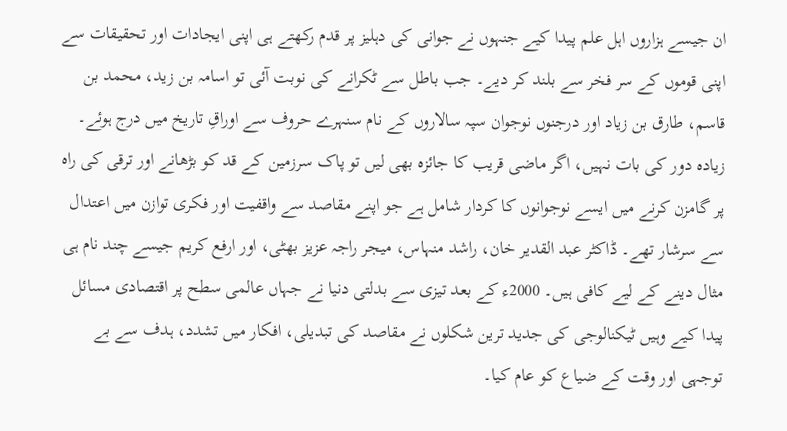ان جیسے ہزاروں اہل علم پیدا کیے جنہوں نے جوانی کی دہلیز پر قدم رکھتے ہی اپنی ایجادات اور تحقیقات سے اپنی قوموں کے سر فخر سے بلند کر دیے۔ جب باطل سے ٹکرانے کی نوبت آئی تو اسامہ بن زید، محمد بن قاسم، طارق بن زیاد اور درجنوں نوجوان سپہ سالاروں کے نام سنہرے حروف سے اوراقِ تاریخ میں درج ہوئے۔ زیادہ دور کی بات نہیں، اگر ماضی قریب کا جائزہ بھی لیں تو پاک سرزمین کے قد کو بڑھانے اور ترقی کی راہ پر گامزن کرنے میں ایسے نوجوانوں کا کردار شامل ہے جو اپنے مقاصد سے واقفیت اور فکری توازن میں اعتدال سے سرشار تھے۔ ڈاکٹر عبد القدیر خان، راشد منہاس، میجر راجہ عزیز بھٹی، اور ارفع کریم جیسے چند نام ہی مثال دینے کے لیے کافی ہیں۔ 2000ء کے بعد تیزی سے بدلتی دنیا نے جہاں عالمی سطح پر اقتصادی مسائل پیدا کیے وہیں ٹیکنالوجی کی جدید ترین شکلوں نے مقاصد کی تبدیلی، افکار میں تشدد، ہدف سے بے توجہی اور وقت کے ضیاع کو عام کیا۔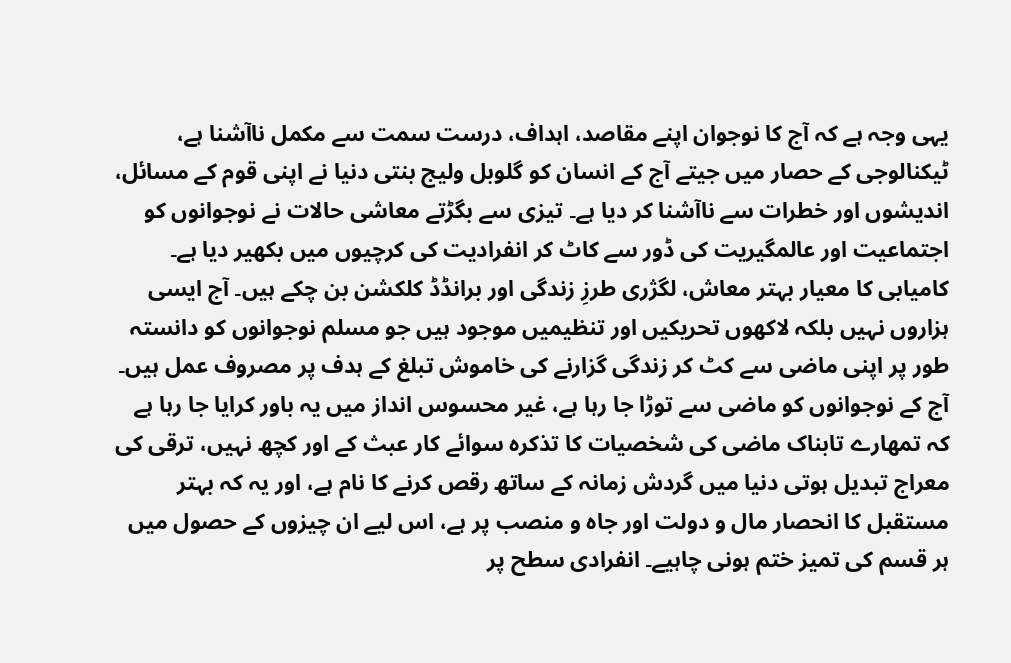یہی وجہ ہے کہ آج کا نوجوان اپنے مقاصد، اہداف، درست سمت سے مکمل ناآشنا ہے، ٹیکنالوجی کے حصار میں جیتے آج کے انسان کو گلوبل ولیج بنتی دنیا نے اپنی قوم کے مسائل، اندیشوں اور خطرات سے ناآشنا کر دیا ہے۔ تیزی سے بگڑتے معاشی حالات نے نوجوانوں کو اجتماعیت اور عالمگیریت کی ڈور سے کاٹ کر انفرادیت کی کرچیوں میں بکھیر دیا ہے۔ کامیابی کا معیار بہتر معاش، لگژری طرزِ زندگی اور برانڈڈ کلکشن بن چکے ہیں۔ آج ایسی ہزاروں نہیں بلکہ لاکھوں تحریکیں اور تنظیمیں موجود ہیں جو مسلم نوجوانوں کو دانستہ طور پر اپنی ماضی سے کٹ کر زندگی گزارنے کی خاموش تبلغ کے ہدف پر مصروف عمل ہیں۔ آج کے نوجوانوں کو ماضی سے توڑا جا رہا ہے، غیر محسوس انداز میں یہ باور کرایا جا رہا ہے کہ تمھارے تابناک ماضی کی شخصیات کا تذکرہ سوائے کار عبث کے اور کچھ نہیں، ترقی کی معراج تبدیل ہوتی دنیا میں گردش زمانہ کے ساتھ رقص کرنے کا نام ہے، اور یہ کہ بہتر مستقبل کا انحصار مال و دولت اور جاہ و منصب پر ہے، اس لیے ان چیزوں کے حصول میں ہر قسم کی تمیز ختم ہونی چاہیے۔ انفرادی سطح پر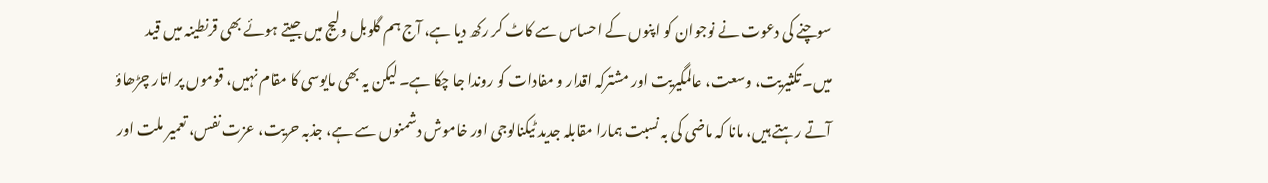سوچنے کی دعوت نے نوجوان کو اپنوں کے احساس سے کاٹ کر رکھ دیا ہے، آج ہم گلوبل ولیج میں جیتے ہوئے بھی قرنطینہ میں قید میں۔ تکثیریت، وسعت، عالمگیریت اور مشترکہ اقدار و مفادات کو روندا جا چکا ہے۔ لیکن یہ بھی مایوسی کا مقام نہیں، قوموں پر اتار چڑھاؤ آتے رہتے ہیں، مانا کہ ماضی کی بہ نسبت ہمارا مقابلہ جدید ٹیکنالوجی اور خاموش دشمنوں سے ہے، جذبہ حریت، عزت نفس، تعمیر ملت اور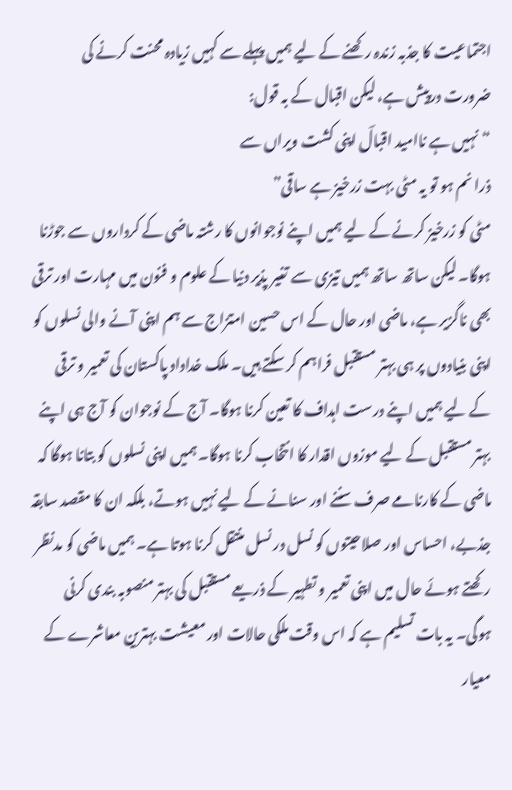اجتماعیت کا جذبہ زندہ رکھنے کے لیے ہمیں پہلے سے کہیں زیادہ محنت کرنے کی ضرورت درپیش ہے، لیکن اقبال کے بہ قول:
“نہیں ہے ناامید اقبالؔ اپنی کشت ویراں سے
ذرا نم ہو تو یہ مٹی بہت زرخیز ہے ساقی”
مٹی کو زرخیز کرنے کے لیے ہمیں اپنے نوجوانوں کا رشتہ ماضی کے کرداروں سے جوڑنا ہوگا۔ لیکن ساتھ ساتھ ہمیں تیزی سے تغیر پذیر دنیا کے علوم و فنون میں مہارت اور ترقی بھی ناگزیر ہے، ماضی اور حال کے اس حسین امتزاج سے ہم اپنی آنے والی نسلوں کو اپنی بنیادوں پر ہی بہتر مستقبل فراہم کر سکتے ہیں۔ ملک خداداد پاکستان کی تعمیر و ترقی کے لیے ہمیں اپنے درست اہداف کا تعین کرنا ہوگا۔ آج کے نوجوان کو آج ہی اپنے بہتر مستقبل کے لیے موزوں اقدار کا انتخاب کرنا ہوگا۔ ہمیں اپنی نسلوں کو بتانا ہوگا کہ ماضی کے کارنامے صرف سننے اور سنانے کے لیے نہیں ہوتے، بلکہ ان کا مقصد سابقہ جذبے، احساس اور صلاحیتوں کو نسل در نسل منتقل کرنا ہوتا ہے۔ ہمیں ماضی کو مدنظر رکھتے ہوئے حال میں اپنی تعمیر و تطہیر کے ذریعے مستقبل کی بہتر منصوبہ بندی کرنی ہوگی۔ یہ بات تسلیم ہے کہ اس وقت ملکی حالات اور معیشت بہترین معاشرے کے معیار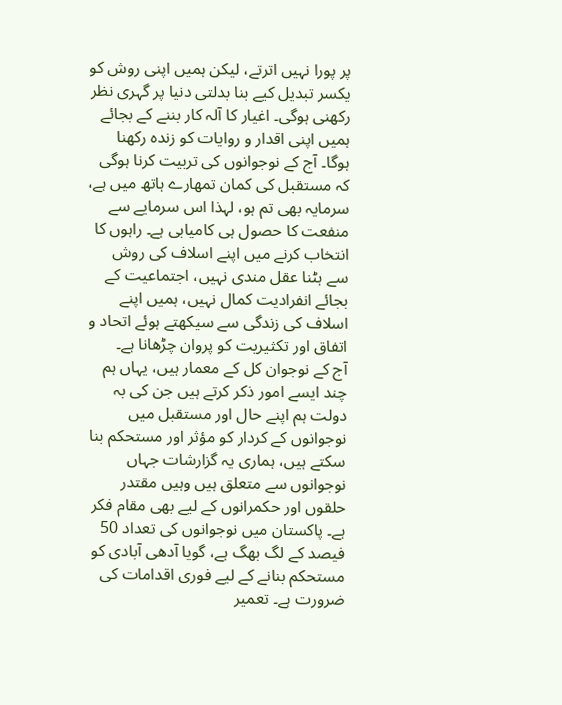پر پورا نہیں اترتے، لیکن ہمیں اپنی روش کو یکسر تبدیل کیے بنا بدلتی دنیا پر گہری نظر رکھنی ہوگی۔ اغیار کا آلہ کار بننے کے بجائے ہمیں اپنی اقدار و روایات کو زندہ رکھنا ہوگا۔ آج کے نوجوانوں کی تربیت کرنا ہوگی کہ مستقبل کی کمان تمھارے ہاتھ میں ہے، سرمایہ بھی تم ہو، لہذا اس سرمایے سے منفعت کا حصول ہی کامیابی ہے۔ راہوں کا انتخاب کرنے میں اپنے اسلاف کی روش سے ہٹنا عقل مندی نہیں، اجتماعیت کے بجائے انفرادیت کمال نہیں، ہمیں اپنے اسلاف کی زندگی سے سیکھتے ہوئے اتحاد و اتفاق اور تکثیریت کو پروان چڑھانا ہے۔
آج کے نوجوان کل کے معمار ہیں، یہاں ہم چند ایسے امور ذکر کرتے ہیں جن کی بہ دولت ہم اپنے حال اور مستقبل میں نوجوانوں کے کردار کو مؤثر اور مستحکم بنا سکتے ہیں، ہماری یہ گزارشات جہاں نوجوانوں سے متعلق ہیں وہیں مقتدر حلقوں اور حکمرانوں کے لیے بھی مقام فکر ہے۔ پاکستان میں نوجوانوں کی تعداد 50 فیصد کے لگ بھگ ہے، گویا آدھی آبادی کو مستحکم بنانے کے لیے فوری اقدامات کی ضرورت ہے۔ تعمیر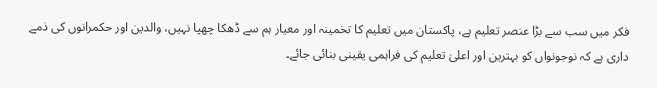فکر میں سب سے بڑا عنصر تعلیم ہے، پاکستان میں تعلیم کا تخمینہ اور معیار ہم سے ڈھکا چھپا نہیں، والدین اور حکمرانوں کی ذمے داری ہے کہ نوجونواں کو بہترین اور اعلیٰ تعلیم کی فراہمی یقینی بنائی جائے۔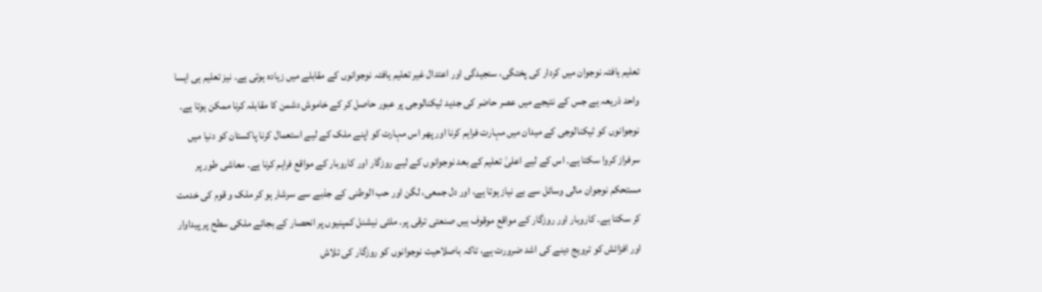تعلیم یافتہ نوجوان میں کردار کی پختگی، سنجیدگی اور اعتدال غیر تعلیم یافتہ نوجوانوں کے مقابلے میں زیادہ ہوتی ہے۔ نیز تعلیم ہی ایسا واحد ذریعہ ہے جس کے نتیجے میں عصر حاضر کی جدید ٹیکنالوجی پر عبور حاصل کر کے خاموش دشمن کا مقابلہ کرنا ممکن ہوتا ہے۔ نوجوانوں کو ٹیکنالوجی کے میدان میں مہارت فراہم کرنا اور پھر اس مہارت کو اپنے ملک کے لیے استعمال کرنا پاکستان کو دنیا میں سرفراز کروا سکتا ہے۔ اس کے لیے اعلیٰ تعلیم کے بعد نوجوانوں کے لیے روزگار اور کاروبار کے مواقع فراہم کرنا ہے۔ معاشی طور پر مستحکم نوجوان مالی وسائل سے بے نیاز ہوتا ہے، اور دل جمعی، لگن اور حب الوطنی کے جذبے سے سرشار ہو کر ملک و قوم کی خدمت کر سکتا ہے۔ کاروبار اور روزگار کے مواقع موقوف ہیں صنعتی ترقی پر۔ ملٹی نیشنل کمپنیوں پر انحصار کے بجائے ملکی سطح پر پیداوار اور افزائش کو ترویج دینے کی اشد ضرورت ہے، تاکہ باصلاحیت نوجوانوں کو روزگار کی تلاش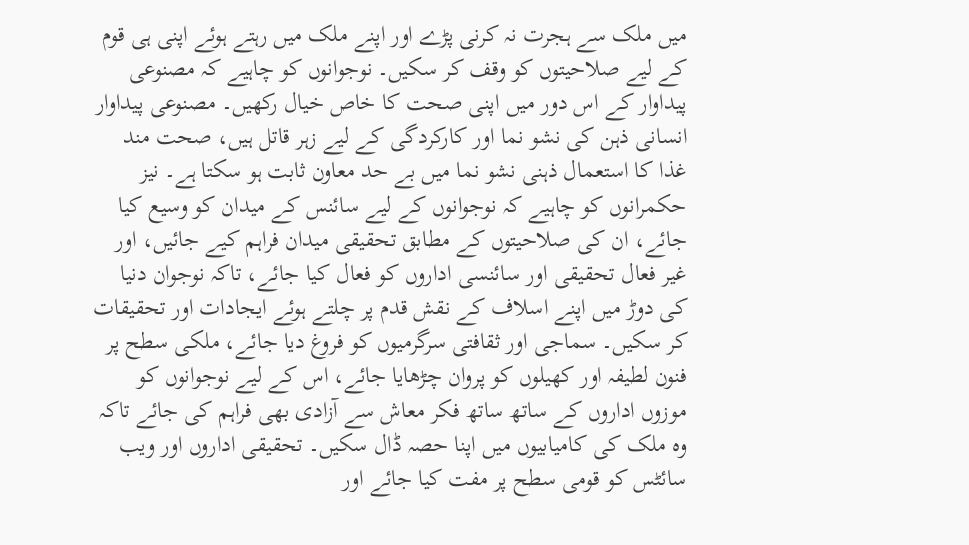میں ملک سے ہجرت نہ کرنی پڑے اور اپنے ملک میں رہتے ہوئے اپنی ہی قوم کے لیے صلاحیتوں کو وقف کر سکیں۔ نوجوانوں کو چاہیے کہ مصنوعی پیداوار کے اس دور میں اپنی صحت کا خاص خیال رکھیں۔ مصنوعی پیداوار انسانی ذہن کی نشو نما اور کارکردگی کے لیے زہر قاتل ہیں، صحت مند غذا کا استعمال ذہنی نشو نما میں بے حد معاون ثابت ہو سکتا ہے۔ نیز حکمرانوں کو چاہیے کہ نوجوانوں کے لیے سائنس کے میدان کو وسیع کیا جائے، ان کی صلاحیتوں کے مطابق تحقیقی میدان فراہم کیے جائیں، اور غیر فعال تحقیقی اور سائنسی اداروں کو فعال کیا جائے، تاکہ نوجوان دنیا کی دوڑ میں اپنے اسلاف کے نقش قدم پر چلتے ہوئے ایجادات اور تحقیقات کر سکیں۔ سماجی اور ثقافتی سرگرمیوں کو فروغ دیا جائے، ملکی سطح پر فنون لطیفہ اور کھیلوں کو پروان چڑھایا جائے، اس کے لیے نوجوانوں کو موزوں اداروں کے ساتھ ساتھ فکر معاش سے آزادی بھی فراہم کی جائے تاکہ وہ ملک کی کامیابیوں میں اپنا حصہ ڈال سکیں۔ تحقیقی اداروں اور ویب سائٹس کو قومی سطح پر مفت کیا جائے اور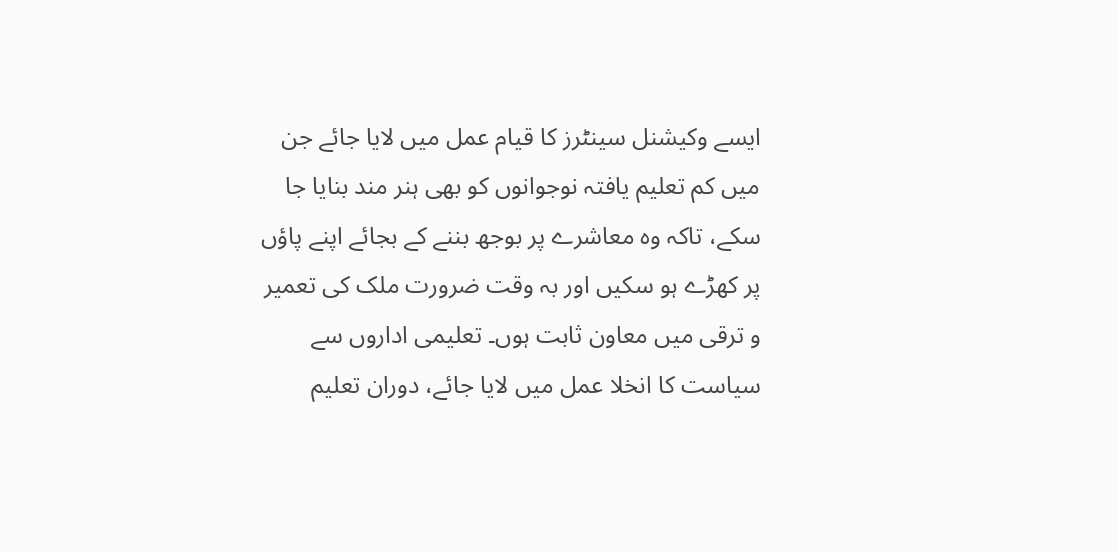ایسے وکیشنل سینٹرز کا قیام عمل میں لایا جائے جن میں کم تعلیم یافتہ نوجوانوں کو بھی ہنر مند بنایا جا سکے، تاکہ وہ معاشرے پر بوجھ بننے کے بجائے اپنے پاؤں پر کھڑے ہو سکیں اور بہ وقت ضرورت ملک کی تعمیر و ترقی میں معاون ثابت ہوں۔ تعلیمی اداروں سے سیاست کا انخلا عمل میں لایا جائے، دوران تعلیم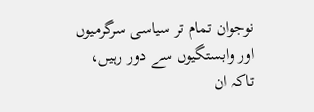نوجوان تمام تر سیاسی سرگرمیوں اور وابستگیوں سے دور رہیں، تاکہ ان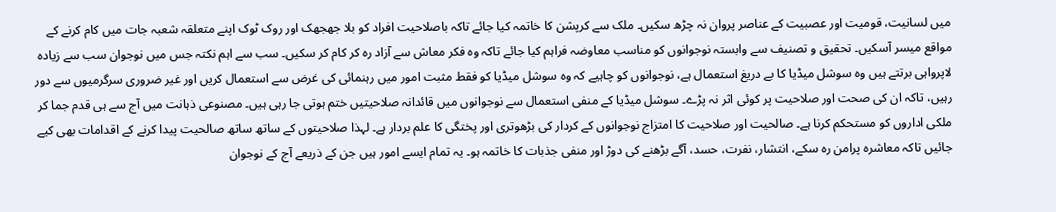میں لسانیت، قومیت اور عصبیت کے عناصر پروان نہ چڑھ سکیں۔ ملک سے کرپشن کا خاتمہ کیا جائے تاکہ باصلاحیت افراد کو بلا جھجھک اور روک ٹوک اپنے متعلقہ شعبہ جات میں کام کرنے کے مواقع میسر آسکیں۔ تحقیق و تصنیف سے وابستہ نوجوانوں کو مناسب معاوضہ فراہم کیا جائے تاکہ وہ فکر معاش سے آزاد رہ کر کام کر سکیں۔ سب سے اہم نکتہ جس میں نوجوان سب سے زیادہ لاپرواہی برتتے ہیں وہ سوشل میڈیا کا بے دریغ استعمال ہے، نوجوانوں کو چاہیے کہ وہ سوشل میڈیا کو فقط مثبت امور میں رہنمائی کی غرض سے استعمال کریں اور غیر ضروری سرگرمیوں سے دور رہیں، تاکہ ان کی صحت اور صلاحیت پر کوئی اثر نہ پڑے۔ سوشل میڈیا کے منفی استعمال سے نوجوانوں میں قائدانہ صلاحیتیں ختم ہوتی جا رہی ہیں۔ مصنوعی ذہانت میں آج سے ہی قدم جما کر ملکی اداروں کو مستحکم کرنا ہے۔ صالحیت اور صلاحیت کا امتزاج نوجوانوں کے کردار کی بڑھوتری اور پختگی کا علم بردار ہے۔ لہذا صلاحیتوں کے ساتھ ساتھ صالحیت پیدا کرنے کے اقدامات بھی کیے جائیں تاکہ معاشرہ پرامن رہ سکے، انتشار، نفرت، حسد، آگے بڑھنے کی دوڑ اور منفی جذبات کا خاتمہ ہو۔ یہ تمام ایسے امور ہیں جن کے ذریعے آج کے نوجوان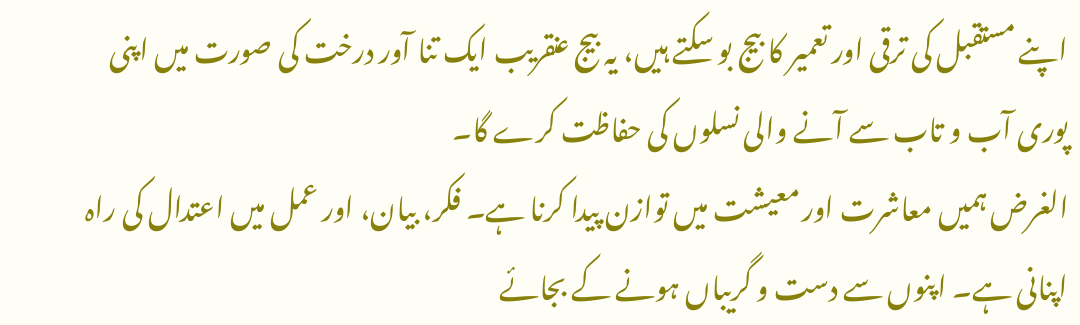اپنے مستقبل کی ترقی اور تعمیر کا بیج بو سکتے ہیں، یہ بیج عنقریب ایک تنا آور درخت کی صورت میں اپنی پوری آب و تاب سے آنے والی نسلوں کی حفاظت کرے گا۔
الغرض ہمیں معاشرت اور معیشت میں توازن پیدا کرنا ہے۔ فکر، بیان، اور عمل میں اعتدال کی راہ اپنانی ہے۔ اپنوں سے دست و گریباں ہونے کے بجائے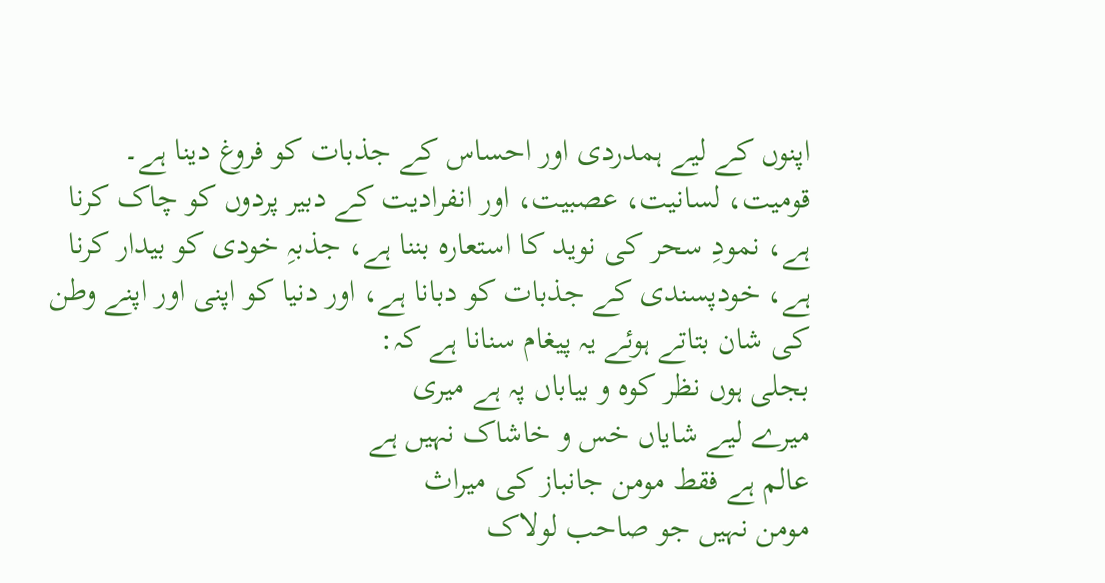اپنوں کے لیے ہمدردی اور احساس کے جذبات کو فروغ دینا ہے۔ قومیت، لسانیت، عصبیت، اور انفرادیت کے دبیر پردوں کو چاک کرنا ہے، نمودِ سحر کی نوید کا استعارہ بننا ہے، جذبہِ خودی کو بیدار کرنا ہے، خودپسندی کے جذبات کو دبانا ہے، اور دنیا کو اپنی اور اپنے وطن کی شان بتاتے ہوئے یہ پیغام سنانا ہے کہ:
بجلی ہوں نظر کوہ و بیاباں پہ ہے میری
میرے لیے شایاں خس و خاشاک نہیں ہے
عالم ہے فقط مومن جانباز کی میراث
مومن نہیں جو صاحب لولاک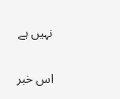نہیں ہے

اس خبر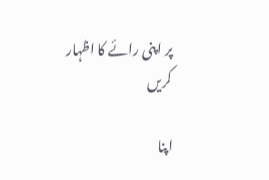پر اپنی رائے کا اظہار کریں

اپنا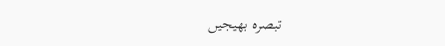تبصرہ بھیجیں